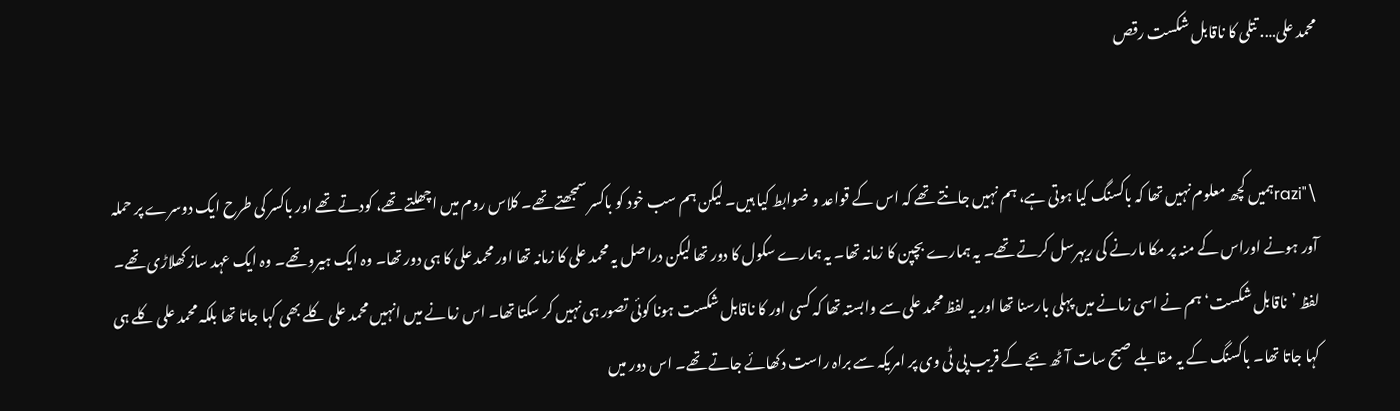محمد علی…. تتلی کا ناقابل شکست رقص


\"raziہمیں کچھ معلوم نہیں تھا کہ باکسنگ کیا ہوتی ہے، ہم نہیں جانتے تھے کہ اس کے قواعد و ضوابط کیا ہیں۔ لیکن ہم سب خود کو باکسر سمجھتے تھے۔ کلاس روم میں اچھلتے تھے، کودتے تھے اور باکسر کی طرح ایک دوسرے پر حملہ آور ہونے اوراس کے منہ پر مکا مارنے کی ریہرسل کرتے تھے۔ یہ ہمارے بچپن کا زمانہ تھا۔ یہ ہمارے سکول کا دور تھا لیکن دراصل یہ محمد علی کا زمانہ تھا اور محمد علی کا ہی دور تھا۔ وہ ایک ہیرو تھے۔ وہ ایک عہد ساز کھلاڑی تھے۔ لفظ ’ناقابل شکست‘ ہم نے اسی زمانے میں پہلی بارسنا تھا اور یہ لفظ محمد علی سے وابستہ تھا کہ کسی اور کا ناقابل شکست ہونا کوئی تصور ہی نہیں کر سکتا تھا۔ اس زمانے میں انہیں محمد علی کلے بھی کہا جاتا تھا بلکہ محمد علی کلے ہی کہا جاتا تھا۔ باکسنگ کے یہ مقابلے صبح سات آٹھ بجے کے قریب پی ٹی وی پر امریکہ سے براہ راست دکھائے جاتے تھے۔ اس دور میں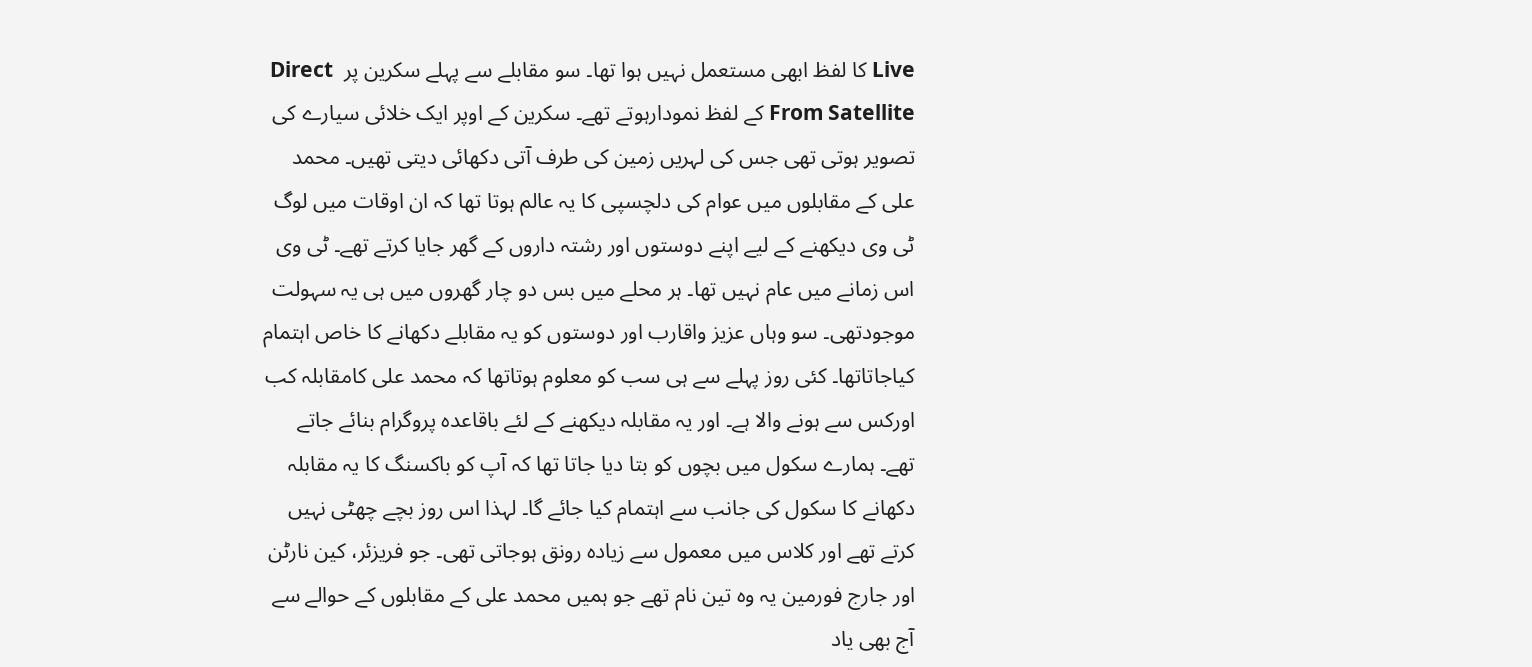Live کا لفظ ابھی مستعمل نہیں ہوا تھا۔ سو مقابلے سے پہلے سکرین پر  Direct From Satellite کے لفظ نمودارہوتے تھے۔ سکرین کے اوپر ایک خلائی سیارے کی تصویر ہوتی تھی جس کی لہریں زمین کی طرف آتی دکھائی دیتی تھیں۔ محمد علی کے مقابلوں میں عوام کی دلچسپی کا یہ عالم ہوتا تھا کہ ان اوقات میں لوگ ٹی وی دیکھنے کے لیے اپنے دوستوں اور رشتہ داروں کے گھر جایا کرتے تھے۔ ٹی وی اس زمانے میں عام نہیں تھا۔ ہر محلے میں بس دو چار گھروں میں ہی یہ سہولت موجودتھی۔ سو وہاں عزیز واقارب اور دوستوں کو یہ مقابلے دکھانے کا خاص اہتمام کیاجاتاتھا۔ کئی روز پہلے سے ہی سب کو معلوم ہوتاتھا کہ محمد علی کامقابلہ کب اورکس سے ہونے والا ہے۔ اور یہ مقابلہ دیکھنے کے لئے باقاعدہ پروگرام بنائے جاتے تھے۔ ہمارے سکول میں بچوں کو بتا دیا جاتا تھا کہ آپ کو باکسنگ کا یہ مقابلہ دکھانے کا سکول کی جانب سے اہتمام کیا جائے گا۔ لہذا اس روز بچے چھٹی نہیں کرتے تھے اور کلاس میں معمول سے زیادہ رونق ہوجاتی تھی۔ جو فریزئر، کین نارٹن اور جارج فورمین یہ وہ تین نام تھے جو ہمیں محمد علی کے مقابلوں کے حوالے سے آج بھی یاد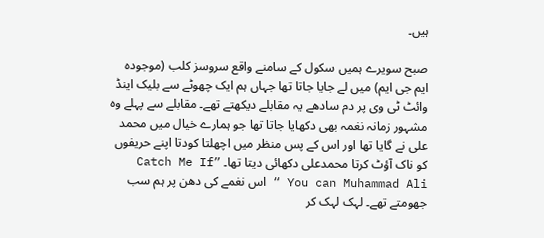ہیں۔

صبح سویرے ہمیں سکول کے سامنے واقع سروسز کلب (موجودہ ایم جی ایم) میں لے جایا جاتا تھا جہاں ہم ایک چھوٹے سے بلیک اینڈ وائٹ ٹی وی پر دم سادھے یہ مقابلے دیکھتے تھے۔ مقابلے سے پہلے وہ مشہور زمانہ نغمہ بھی دکھایا جاتا تھا جو ہمارے خیال میں محمد علی نے گایا تھا اور اس کے پس منظر میں اچھلتا کودتا اپنے حریفوں کو ناک آؤٹ کرتا محمدعلی دکھائی دیتا تھا۔ ”Catch Me If You can Muhammad Ali “ اس نغمے کی دھن پر ہم سب جھومتے تھے۔ لہک لہک کر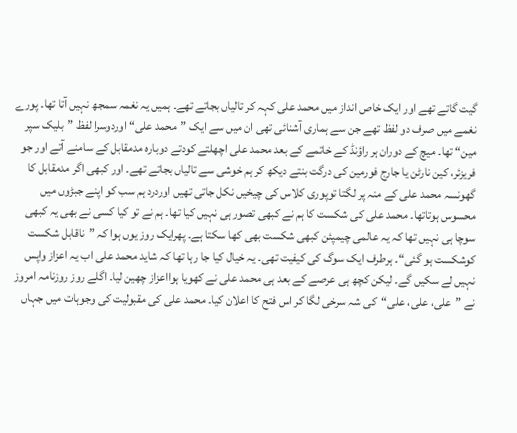گیت گاتے تھے اور ایک خاص انداز میں محمد علی کہہ کر تالیاں بجاتے تھے۔ ہمیں یہ نغمہ سمجھ نہیں آتا تھا۔ پورے نغمے میں صرف دو لفظ تھے جن سے ہماری آشنائی تھی ان میں سے ایک ”محمد علی“ اوردوسرا لفظ ”بلیک سپر مین“ تھا۔ میچ کے دوران ہر راؤنڈ کے خاتمے کے بعد محمد علی اچھلتے کودتے دوبارہ مدمقابل کے سامنے آتے اور جو فریزئر، کین نارٹن یا جارج فورمین کی درگت بنتے دیکھ کر ہم خوشی سے تالیاں بجاتے تھے۔ اور کبھی اگر مدمقابل کا گھونسہ محمد علی کے منہ پر لگتا توپوری کلاس کی چیخیں نکل جاتی تھیں اوردرد ہم سب کو اپنے جبڑوں میں محسوس ہوتاتھا۔ محمد علی کی شکست کا ہم نے کبھی تصور ہی نہیں کیا تھا۔ ہم نے تو کیا کسی نے بھی یہ کبھی سوچا ہی نہیں تھا کہ یہ عالمی چیمپئن کبھی شکست بھی کھا سکتا ہے۔ پھرایک روز یوں ہوا کہ ”ناقابل شکست کوشکست ہو گئی“۔ ہرطرف ایک سوگ کی کیفیت تھی۔ یہ خیال کیا جا رہا تھا کہ شاید محمد علی اب یہ اعزاز واپس نہیں لے سکیں گے۔ لیکن کچھ ہی عرصے کے بعد ہی محمد علی نے کھویا ہوااعزاز چھین لیا۔ اگلے روز روزنامہ امروز نے ”علی، علی، علی“کی شہ سرخی لگا کر اس فتح کا اعلان کیا۔ محمد علی کی مقبولیت کی وجوہات میں جہاں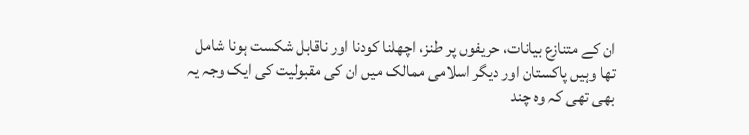ان کے متنازع بیانات، حریفوں پر طنز، اچھلنا کودنا اور ناقابل شکست ہونا شامل تھا وہیں پاکستان اور دیگر اسلامی ممالک میں ان کی مقبولیت کی ایک وجہ یہ بھی تھی کہ وہ چند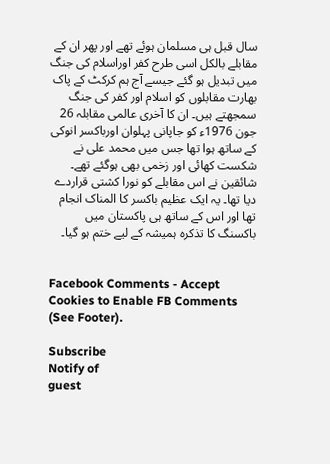سال قبل ہی مسلمان ہوئے تھے اور پھر ان کے مقابلے بالکل اسی طرح کفر اوراسلام کی جنگ میں تبدیل ہو گئے جیسے آج ہم کرکٹ کے پاک بھارت مقابلوں کو اسلام اور کفر کی جنگ سمجھتے ہیں۔ ان کا آخری عالمی مقابلہ 26 جون 1976ء کو جاپانی پہلوان اورباکسر انوکی کے ساتھ ہوا تھا جس میں محمد علی نے شکست کھائی اور زخمی بھی ہوگئے تھے۔ شائقین نے اس مقابلے کو نورا کشتی قراردے  دیا تھا۔ یہ ایک عظیم باکسر کا المناک انجام تھا اور اس کے ساتھ ہی پاکستان میں باکسنگ کا تذکرہ ہمیشہ کے لیے ختم ہو گیا۔


Facebook Comments - Accept Cookies to Enable FB Comments (See Footer).

Subscribe
Notify of
guest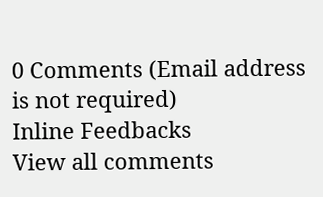0 Comments (Email address is not required)
Inline Feedbacks
View all comments